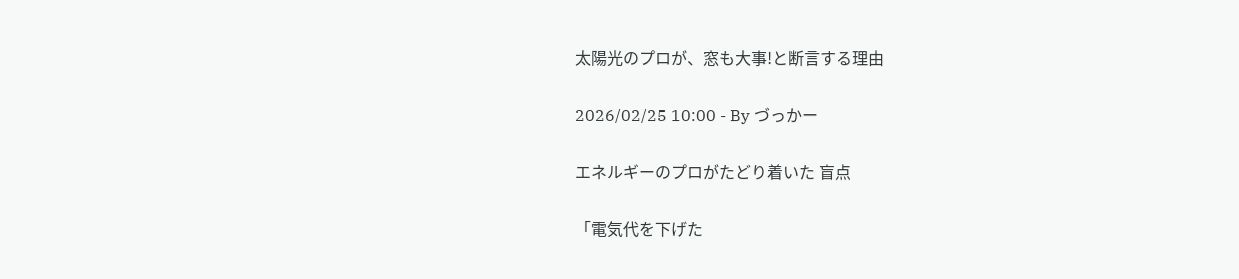太陽光のプロが、窓も大事!と断言する理由

2026/02/25 10:00 - By づっかー

エネルギーのプロがたどり着いた 盲点

「電気代を下げた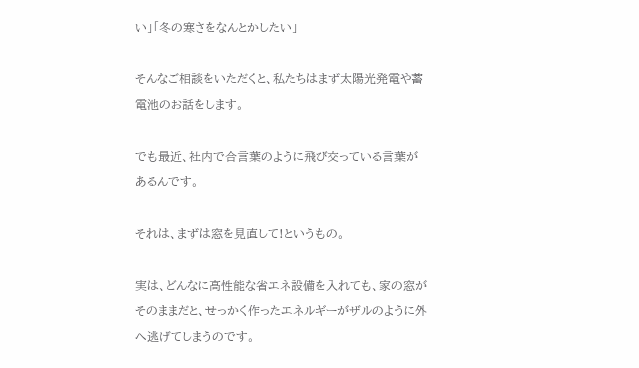い」「冬の寒さをなんとかしたい」

そんなご相談をいただくと、私たちはまず太陽光発電や蓄電池のお話をします。

でも最近、社内で合言葉のように飛び交っている言葉があるんです。

それは、まずは窓を見直して!というもの。

実は、どんなに高性能な省エネ設備を入れても、家の窓がそのままだと、せっかく作ったエネルギーがザルのように外へ逃げてしまうのです。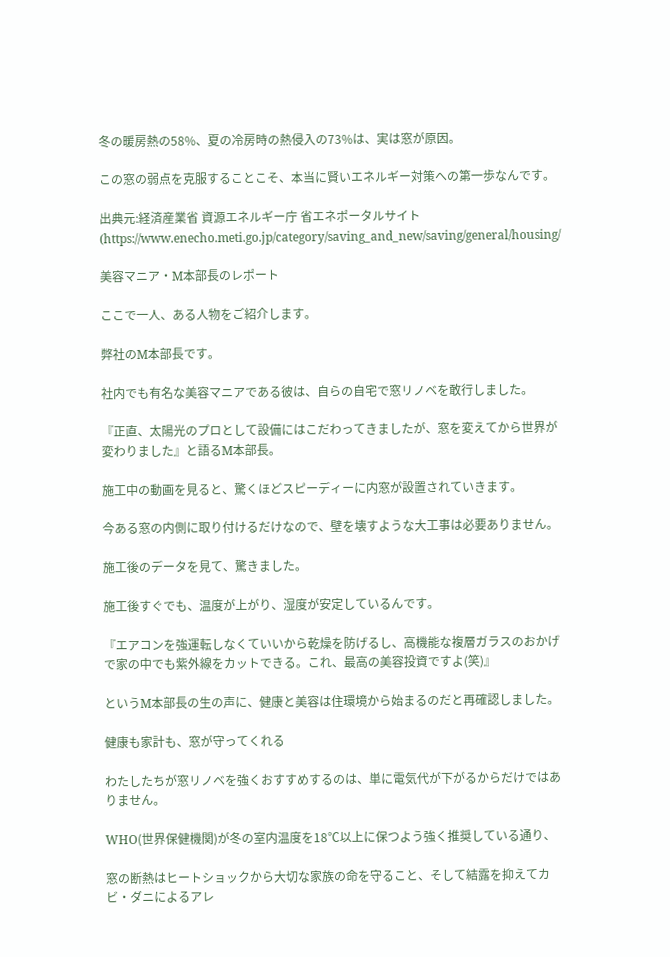冬の暖房熱の58%、夏の冷房時の熱侵入の73%は、実は窓が原因。

この窓の弱点を克服することこそ、本当に賢いエネルギー対策への第一歩なんです。

出典元:経済産業省 資源エネルギー庁 省エネポータルサイト(https://www.enecho.meti.go.jp/category/saving_and_new/saving/general/housing/

美容マニア・M本部長のレポート

ここで一人、ある人物をご紹介します。

弊社のM本部長です。

社内でも有名な美容マニアである彼は、自らの自宅で窓リノベを敢行しました。

『正直、太陽光のプロとして設備にはこだわってきましたが、窓を変えてから世界が変わりました』と語るM本部長。

施工中の動画を見ると、驚くほどスピーディーに内窓が設置されていきます。

今ある窓の内側に取り付けるだけなので、壁を壊すような大工事は必要ありません。

施工後のデータを見て、驚きました。

施工後すぐでも、温度が上がり、湿度が安定しているんです。

『エアコンを強運転しなくていいから乾燥を防げるし、高機能な複層ガラスのおかげで家の中でも紫外線をカットできる。これ、最高の美容投資ですよ(笑)』

というM本部長の生の声に、健康と美容は住環境から始まるのだと再確認しました。

健康も家計も、窓が守ってくれる

わたしたちが窓リノベを強くおすすめするのは、単に電気代が下がるからだけではありません。

WHO(世界保健機関)が冬の室内温度を18℃以上に保つよう強く推奨している通り、

窓の断熱はヒートショックから大切な家族の命を守ること、そして結露を抑えてカビ・ダニによるアレ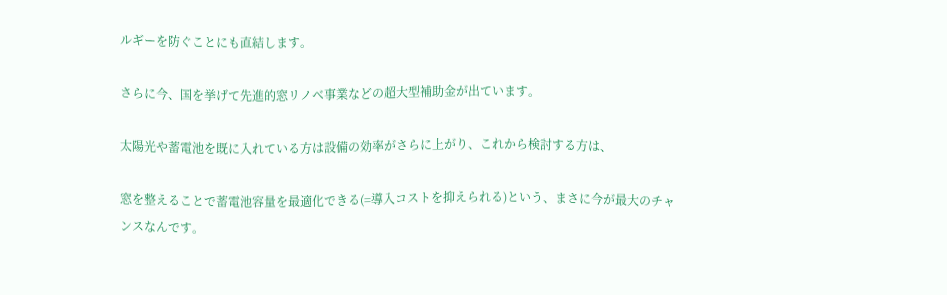ルギーを防ぐことにも直結します。

さらに今、国を挙げて先進的窓リノベ事業などの超大型補助金が出ています。

太陽光や蓄電池を既に入れている方は設備の効率がさらに上がり、これから検討する方は、

窓を整えることで蓄電池容量を最適化できる(=導入コストを抑えられる)という、まさに今が最大のチャンスなんです。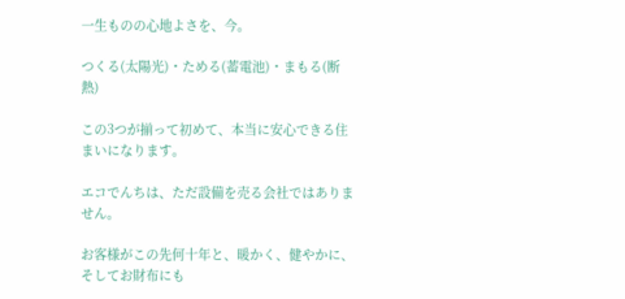一生ものの心地よさを、今。

つくる(太陽光)・ためる(蓄電池)・まもる(断熱)

この3つが揃って初めて、本当に安心できる住まいになります。

エコでんちは、ただ設備を売る会社ではありません。

お客様がこの先何十年と、暖かく、健やかに、そしてお財布にも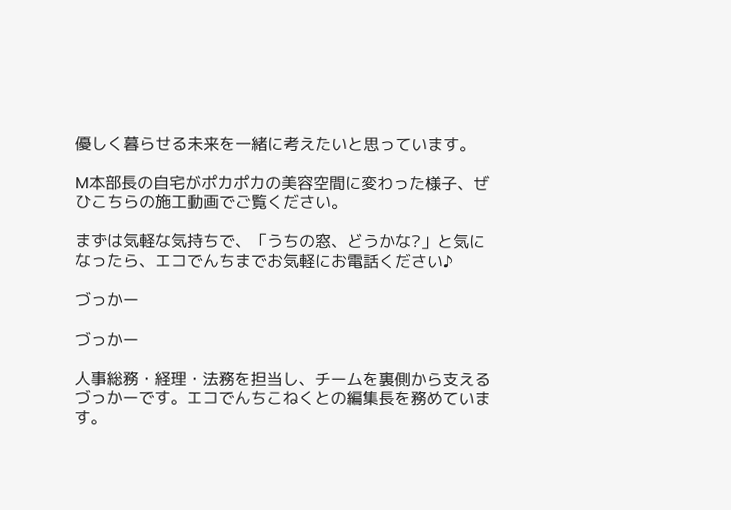優しく暮らせる未来を一緒に考えたいと思っています。

M本部長の自宅がポカポカの美容空間に変わった様子、ぜひこちらの施工動画でご覧ください。

まずは気軽な気持ちで、「うちの窓、どうかな?」と気になったら、エコでんちまでお気軽にお電話ください♪

づっかー

づっかー

人事総務・経理・法務を担当し、チームを裏側から支える づっかーです。エコでんちこねくとの編集長を務めています。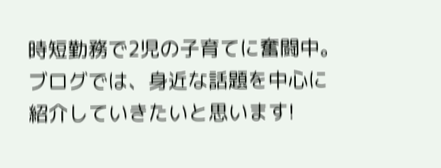時短勤務で2児の子育てに奮闘中。ブログでは、身近な話題を中心に紹介していきたいと思います!